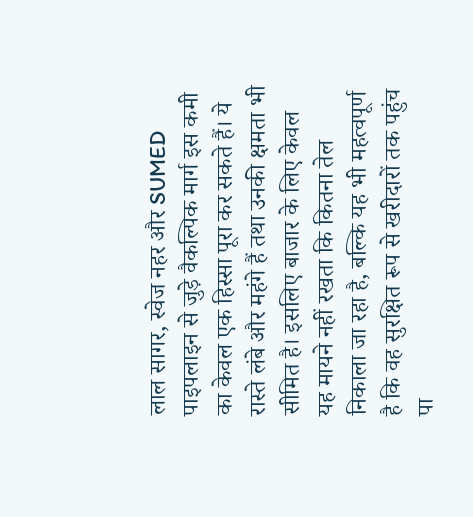लाल सागर, स्वेज नहर और SUMED पाइपलाइन से जुड़े वैकल्पिक मार्ग इस कमी का केवल एक हिस्सा पूरा कर सकते हैं। ये रास्ते लंबे और महंगे हैं तथा उनकी क्षमता भी सीमित है। इसलिए बाजार के लिए केवल यह मायने नहीं रखता कि कितना तेल निकाला जा रहा है, बल्कि यह भी महत्वपूर्ण है कि वह सुरक्षित रूप से खरीदारों तक पहुंच पा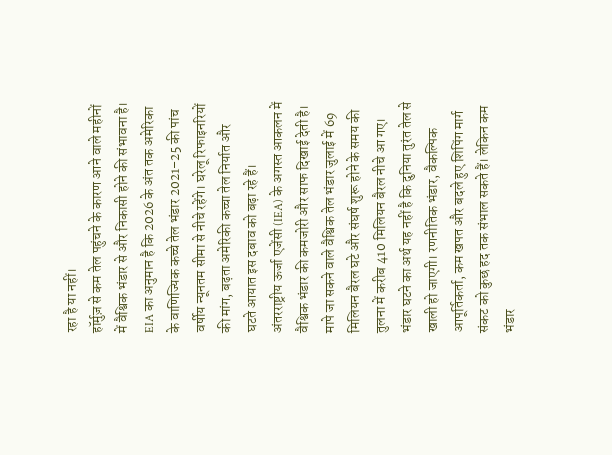रहा है या नहीं।
हॉर्मुज़ से कम तेल पहुंचने के कारण आने वाले महीनों में वैश्विक भंडार से और निकासी होने की संभावना है। EIA का अनुमान है कि 2026 के अंत तक अमेरिका के वाणिज्यिक कच्चे तेल भंडार 2021–25 की पांच वर्षीय न्यूनतम सीमा से नीचे रहेंगे। घरेलू रिफाइनरियों की मांग, बढ़ता अमेरिकी कच्चा तेल निर्यात और घटते आयात इस दबाव को बढ़ा रहे हैं।
अंतरराष्ट्रीय ऊर्जा एजेंसी (IEA) के अगस्त आकलन में वैश्विक भंडार की कमजोरी और साफ दिखाई देती है। मापे जा सकने वाले वैश्विक तेल भंडार जुलाई में 69 मिलियन बैरल घटे और संघर्ष शुरू होने के समय की तुलना में करीब 410 मिलियन बैरल नीचे आ गए।
भंडार घटने का अर्थ यह नहीं है कि दुनिया तुरंत तेल से खाली हो जाएगी। रणनीतिक भंडार, वैकल्पिक आपूर्तिकर्ता, कम खपत और बदले हुए शिपिंग मार्ग संकट को कुछ हद तक संभाल सकते हैं। लेकिन कम भंडार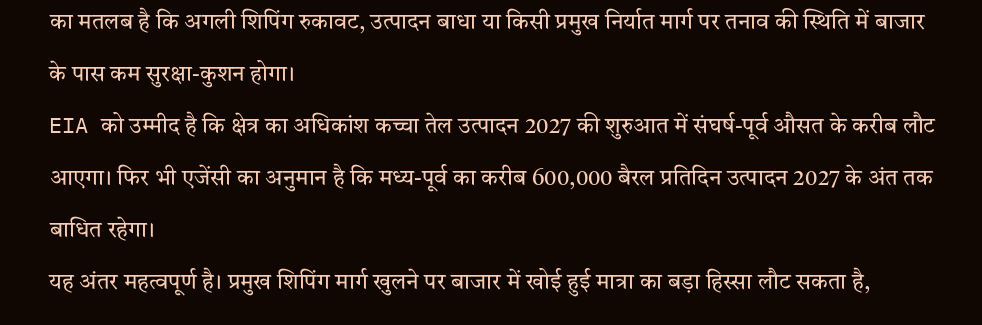का मतलब है कि अगली शिपिंग रुकावट, उत्पादन बाधा या किसी प्रमुख निर्यात मार्ग पर तनाव की स्थिति में बाजार के पास कम सुरक्षा-कुशन होगा।
EIA को उम्मीद है कि क्षेत्र का अधिकांश कच्चा तेल उत्पादन 2027 की शुरुआत में संघर्ष-पूर्व औसत के करीब लौट आएगा। फिर भी एजेंसी का अनुमान है कि मध्य-पूर्व का करीब 600,000 बैरल प्रतिदिन उत्पादन 2027 के अंत तक बाधित रहेगा।
यह अंतर महत्वपूर्ण है। प्रमुख शिपिंग मार्ग खुलने पर बाजार में खोई हुई मात्रा का बड़ा हिस्सा लौट सकता है,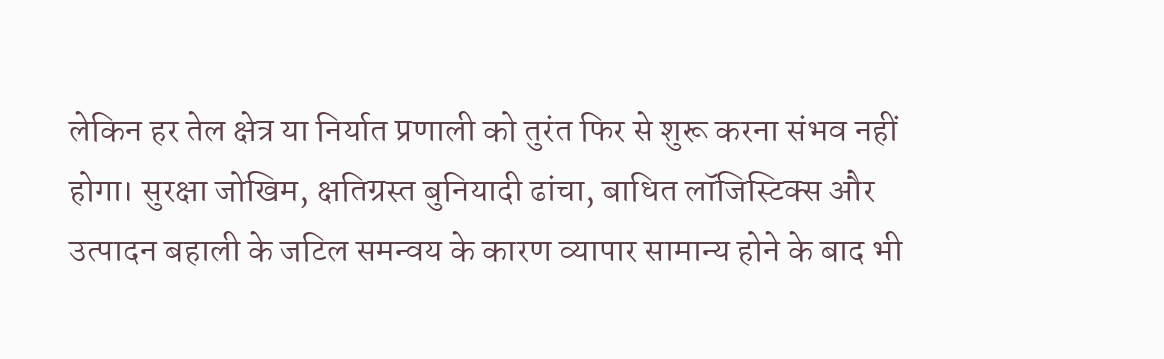लेकिन हर तेल क्षेत्र या निर्यात प्रणाली को तुरंत फिर से शुरू करना संभव नहीं होगा। सुरक्षा जोखिम, क्षतिग्रस्त बुनियादी ढांचा, बाधित लॉजिस्टिक्स और उत्पादन बहाली के जटिल समन्वय के कारण व्यापार सामान्य होने के बाद भी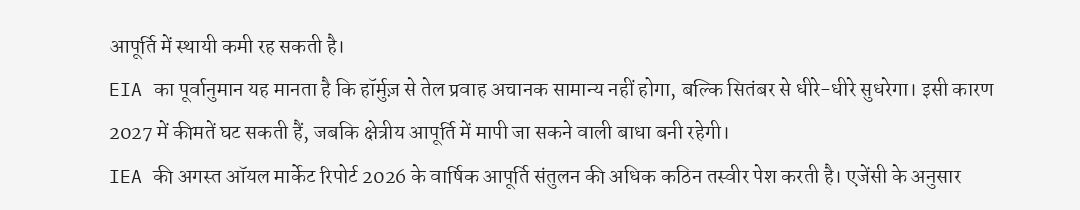आपूर्ति में स्थायी कमी रह सकती है।
EIA का पूर्वानुमान यह मानता है कि हॉर्मुज़ से तेल प्रवाह अचानक सामान्य नहीं होगा, बल्कि सितंबर से धीरे-धीरे सुधरेगा। इसी कारण 2027 में कीमतें घट सकती हैं, जबकि क्षेत्रीय आपूर्ति में मापी जा सकने वाली बाधा बनी रहेगी।
IEA की अगस्त ऑयल मार्केट रिपोर्ट 2026 के वार्षिक आपूर्ति संतुलन की अधिक कठिन तस्वीर पेश करती है। एजेंसी के अनुसार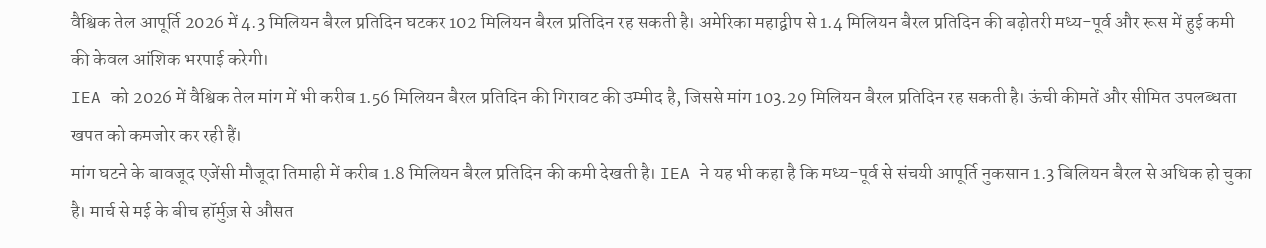वैश्विक तेल आपूर्ति 2026 में 4.3 मिलियन बैरल प्रतिदिन घटकर 102 मिलियन बैरल प्रतिदिन रह सकती है। अमेरिका महाद्वीप से 1.4 मिलियन बैरल प्रतिदिन की बढ़ोतरी मध्य-पूर्व और रूस में हुई कमी की केवल आंशिक भरपाई करेगी।
IEA को 2026 में वैश्विक तेल मांग में भी करीब 1.56 मिलियन बैरल प्रतिदिन की गिरावट की उम्मीद है, जिससे मांग 103.29 मिलियन बैरल प्रतिदिन रह सकती है। ऊंची कीमतें और सीमित उपलब्धता खपत को कमजोर कर रही हैं।
मांग घटने के बावजूद एजेंसी मौजूदा तिमाही में करीब 1.8 मिलियन बैरल प्रतिदिन की कमी देखती है। IEA ने यह भी कहा है कि मध्य-पूर्व से संचयी आपूर्ति नुकसान 1.3 बिलियन बैरल से अधिक हो चुका है। मार्च से मई के बीच हॉर्मुज़ से औसत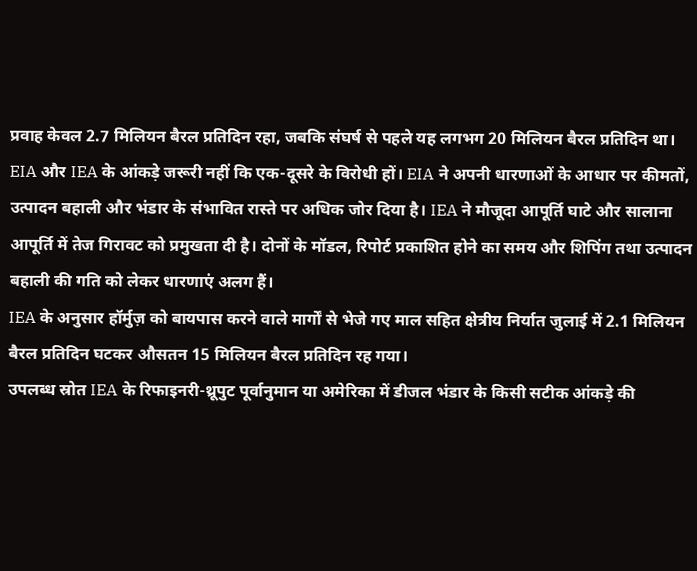प्रवाह केवल 2.7 मिलियन बैरल प्रतिदिन रहा, जबकि संघर्ष से पहले यह लगभग 20 मिलियन बैरल प्रतिदिन था।
EIA और IEA के आंकड़े जरूरी नहीं कि एक-दूसरे के विरोधी हों। EIA ने अपनी धारणाओं के आधार पर कीमतों, उत्पादन बहाली और भंडार के संभावित रास्ते पर अधिक जोर दिया है। IEA ने मौजूदा आपूर्ति घाटे और सालाना आपूर्ति में तेज गिरावट को प्रमुखता दी है। दोनों के मॉडल, रिपोर्ट प्रकाशित होने का समय और शिपिंग तथा उत्पादन बहाली की गति को लेकर धारणाएं अलग हैं।
IEA के अनुसार हॉर्मुज़ को बायपास करने वाले मार्गों से भेजे गए माल सहित क्षेत्रीय निर्यात जुलाई में 2.1 मिलियन बैरल प्रतिदिन घटकर औसतन 15 मिलियन बैरल प्रतिदिन रह गया।
उपलब्ध स्रोत IEA के रिफाइनरी-थ्रूपुट पूर्वानुमान या अमेरिका में डीजल भंडार के किसी सटीक आंकड़े की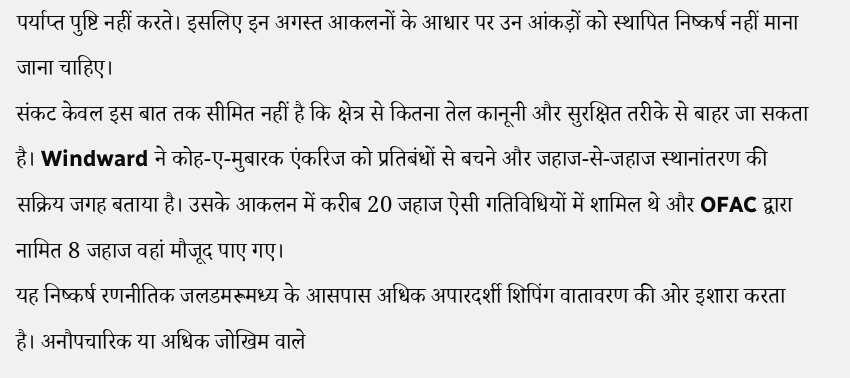पर्याप्त पुष्टि नहीं करते। इसलिए इन अगस्त आकलनों के आधार पर उन आंकड़ों को स्थापित निष्कर्ष नहीं माना जाना चाहिए।
संकट केवल इस बात तक सीमित नहीं है कि क्षेत्र से कितना तेल कानूनी और सुरक्षित तरीके से बाहर जा सकता है। Windward ने कोह-ए-मुबारक एंकरिज को प्रतिबंधों से बचने और जहाज-से-जहाज स्थानांतरण की सक्रिय जगह बताया है। उसके आकलन में करीब 20 जहाज ऐसी गतिविधियों में शामिल थे और OFAC द्वारा नामित 8 जहाज वहां मौजूद पाए गए।
यह निष्कर्ष रणनीतिक जलडमरूमध्य के आसपास अधिक अपारदर्शी शिपिंग वातावरण की ओर इशारा करता है। अनौपचारिक या अधिक जोखिम वाले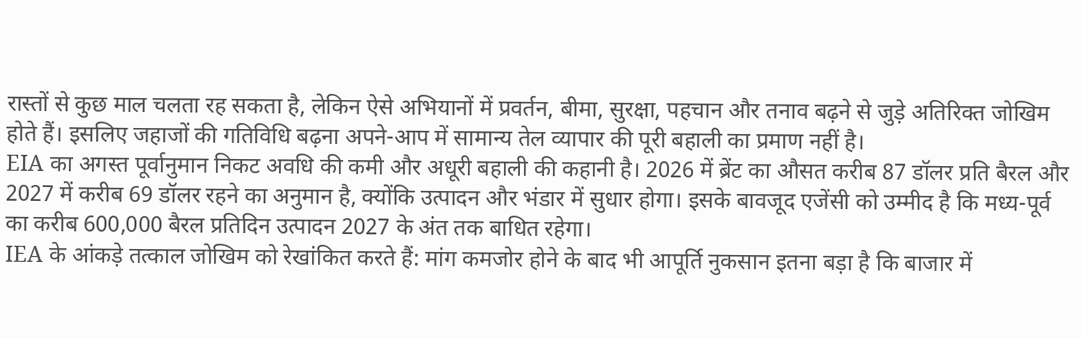रास्तों से कुछ माल चलता रह सकता है, लेकिन ऐसे अभियानों में प्रवर्तन, बीमा, सुरक्षा, पहचान और तनाव बढ़ने से जुड़े अतिरिक्त जोखिम होते हैं। इसलिए जहाजों की गतिविधि बढ़ना अपने-आप में सामान्य तेल व्यापार की पूरी बहाली का प्रमाण नहीं है।
EIA का अगस्त पूर्वानुमान निकट अवधि की कमी और अधूरी बहाली की कहानी है। 2026 में ब्रेंट का औसत करीब 87 डॉलर प्रति बैरल और 2027 में करीब 69 डॉलर रहने का अनुमान है, क्योंकि उत्पादन और भंडार में सुधार होगा। इसके बावजूद एजेंसी को उम्मीद है कि मध्य-पूर्व का करीब 600,000 बैरल प्रतिदिन उत्पादन 2027 के अंत तक बाधित रहेगा।
IEA के आंकड़े तत्काल जोखिम को रेखांकित करते हैं: मांग कमजोर होने के बाद भी आपूर्ति नुकसान इतना बड़ा है कि बाजार में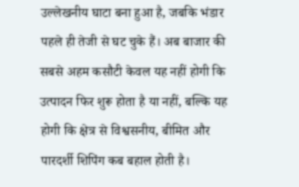उल्लेखनीय घाटा बना हुआ है, जबकि भंडार पहले ही तेजी से घट चुके हैं। अब बाजार की सबसे अहम कसौटी केवल यह नहीं होगी कि उत्पादन फिर शुरू होता है या नहीं, बल्कि यह होगी कि क्षेत्र से विश्वसनीय, बीमित और पारदर्शी शिपिंग कब बहाल होती है।